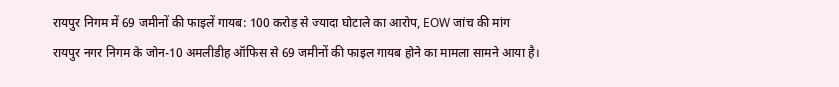रायपुर निगम में 69 जमीनों की फाइलें गायब: 100 करोड़ से ज्यादा घोटाले का आरोप, EOW जांच की मांग
रायपुर नगर निगम के जोन-10 अमलीडीह ऑफिस से 69 जमीनों की फाइल गायब होने का मामला सामने आया है।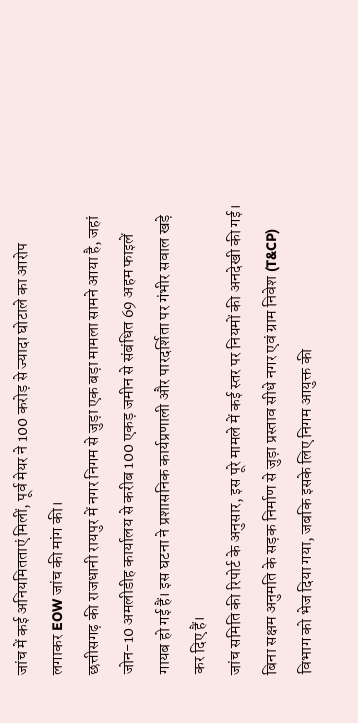जांच में कई अनियमितताएं मिलीं, पूर्व मेयर ने 100 करोड़ से ज्यादा घोटाले का आरोप लगाकर EOW जांच की मांग की।
छत्तीसगढ़ की राजधानी रायपुर में नगर निगम से जुड़ा एक बड़ा मामला सामने आया है, जहां जोन-10 अमलीडीह कार्यालय से करीब 100 एकड़ जमीन से संबंधित 69 अहम फाइलें गायब हो गई हैं। इस घटना ने प्रशासनिक कार्यप्रणाली और पारदर्शिता पर गंभीर सवाल खड़े कर दिए हैं।
जांच समिति की रिपोर्ट के अनुसार, इस पूरे मामले में कई स्तर पर नियमों की अनदेखी की गई। बिना सक्षम अनुमति के सड़क निर्माण से जुड़ा प्रस्ताव सीधे नगर एवं ग्राम निवेश (T&CP) विभाग को भेज दिया गया, जबकि इसके लिए निगम आयुक्त की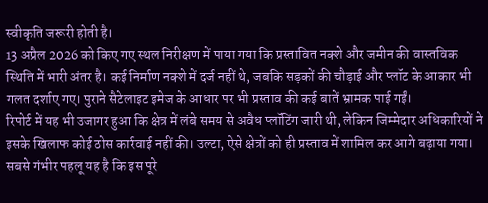स्वीकृति जरूरी होती है।
13 अप्रैल 2026 को किए गए स्थल निरीक्षण में पाया गया कि प्रस्तावित नक्शे और जमीन की वास्तविक स्थिति में भारी अंतर है। कई निर्माण नक्शे में दर्ज नहीं थे, जबकि सड़कों की चौड़ाई और प्लॉट के आकार भी गलत दर्शाए गए। पुराने सैटेलाइट इमेज के आधार पर भी प्रस्ताव की कई बातें भ्रामक पाई गईं।
रिपोर्ट में यह भी उजागर हुआ कि क्षेत्र में लंबे समय से अवैध प्लॉटिंग जारी थी, लेकिन जिम्मेदार अधिकारियों ने इसके खिलाफ कोई ठोस कार्रवाई नहीं की। उल्टा, ऐसे क्षेत्रों को ही प्रस्ताव में शामिल कर आगे बढ़ाया गया।
सबसे गंभीर पहलू यह है कि इस पूरे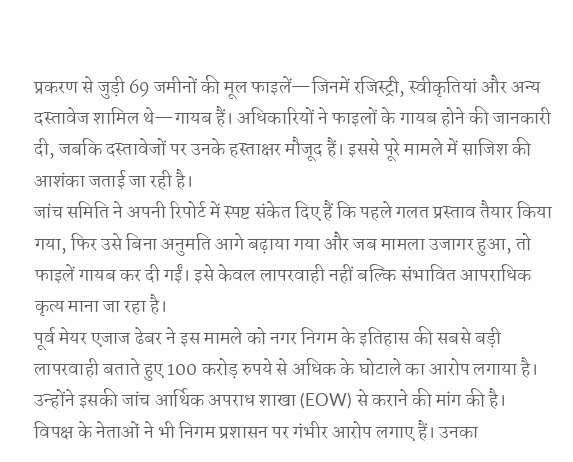प्रकरण से जुड़ी 69 जमीनों की मूल फाइलें—जिनमें रजिस्ट्री, स्वीकृतियां और अन्य दस्तावेज शामिल थे—गायब हैं। अधिकारियों ने फाइलों के गायब होने की जानकारी दी, जबकि दस्तावेजों पर उनके हस्ताक्षर मौजूद हैं। इससे पूरे मामले में साजिश की आशंका जताई जा रही है।
जांच समिति ने अपनी रिपोर्ट में स्पष्ट संकेत दिए हैं कि पहले गलत प्रस्ताव तैयार किया गया, फिर उसे बिना अनुमति आगे बढ़ाया गया और जब मामला उजागर हुआ, तो फाइलें गायब कर दी गईं। इसे केवल लापरवाही नहीं बल्कि संभावित आपराधिक कृत्य माना जा रहा है।
पूर्व मेयर एजाज ढेबर ने इस मामले को नगर निगम के इतिहास की सबसे बड़ी लापरवाही बताते हुए 100 करोड़ रुपये से अधिक के घोटाले का आरोप लगाया है। उन्होंने इसकी जांच आर्थिक अपराध शाखा (EOW) से कराने की मांग की है।
विपक्ष के नेताओं ने भी निगम प्रशासन पर गंभीर आरोप लगाए हैं। उनका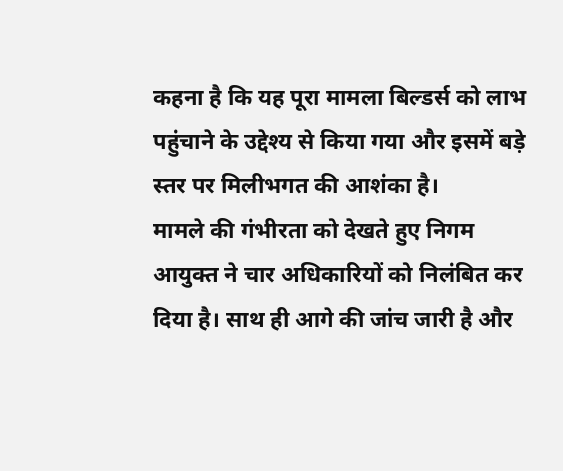कहना है कि यह पूरा मामला बिल्डर्स को लाभ पहुंचाने के उद्देश्य से किया गया और इसमें बड़े स्तर पर मिलीभगत की आशंका है।
मामले की गंभीरता को देखते हुए निगम आयुक्त ने चार अधिकारियों को निलंबित कर दिया है। साथ ही आगे की जांच जारी है और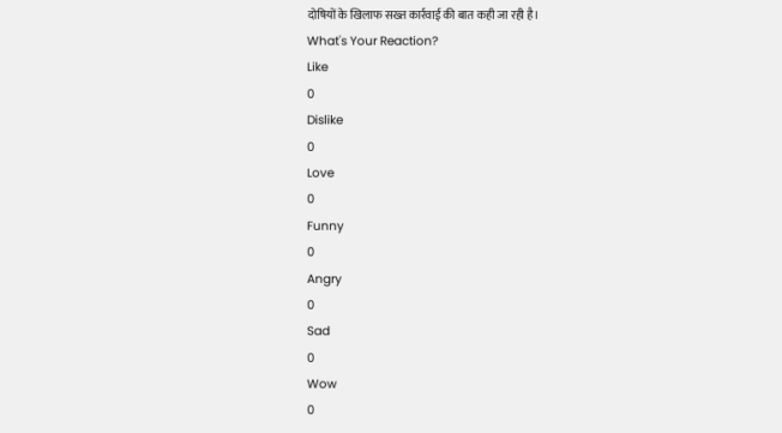दोषियों के खिलाफ सख्त कार्रवाई की बात कही जा रही है।
What's Your Reaction?
Like
0
Dislike
0
Love
0
Funny
0
Angry
0
Sad
0
Wow
0